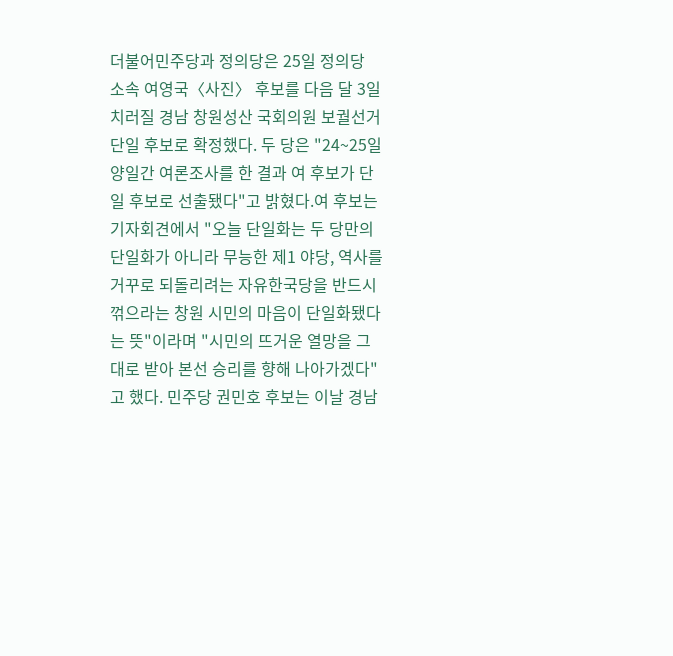더불어민주당과 정의당은 25일 정의당 소속 여영국〈사진〉 후보를 다음 달 3일 치러질 경남 창원성산 국회의원 보궐선거 단일 후보로 확정했다. 두 당은 "24~25일 양일간 여론조사를 한 결과 여 후보가 단일 후보로 선출됐다"고 밝혔다.여 후보는 기자회견에서 "오늘 단일화는 두 당만의 단일화가 아니라 무능한 제1 야당, 역사를 거꾸로 되돌리려는 자유한국당을 반드시 꺾으라는 창원 시민의 마음이 단일화됐다는 뜻"이라며 "시민의 뜨거운 열망을 그대로 받아 본선 승리를 향해 나아가겠다"고 했다. 민주당 권민호 후보는 이날 경남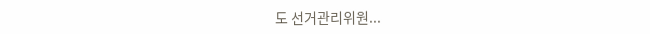도 선거관리위원...